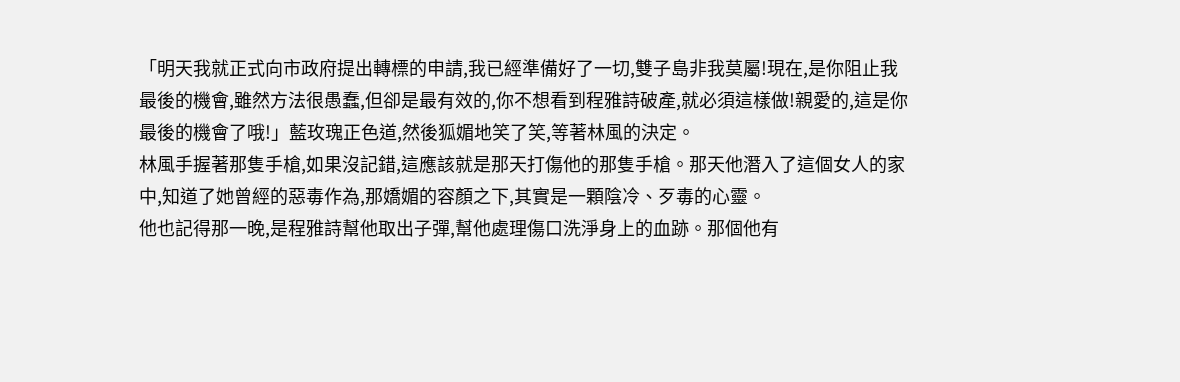「明天我就正式向市政府提出轉標的申請,我已經準備好了一切,雙子島非我莫屬!現在,是你阻止我最後的機會,雖然方法很愚蠢,但卻是最有效的,你不想看到程雅詩破產,就必須這樣做!親愛的,這是你最後的機會了哦!」藍玫瑰正色道,然後狐媚地笑了笑,等著林風的決定。
林風手握著那隻手槍,如果沒記錯,這應該就是那天打傷他的那隻手槍。那天他潛入了這個女人的家中,知道了她曾經的惡毒作為,那嬌媚的容顏之下,其實是一顆陰冷、歹毒的心靈。
他也記得那一晚,是程雅詩幫他取出子彈,幫他處理傷口洗淨身上的血跡。那個他有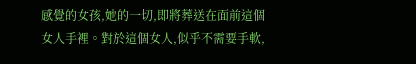感覺的女孩,她的一切,即將葬送在面前這個女人手裡。對於這個女人,似乎不需要手軟,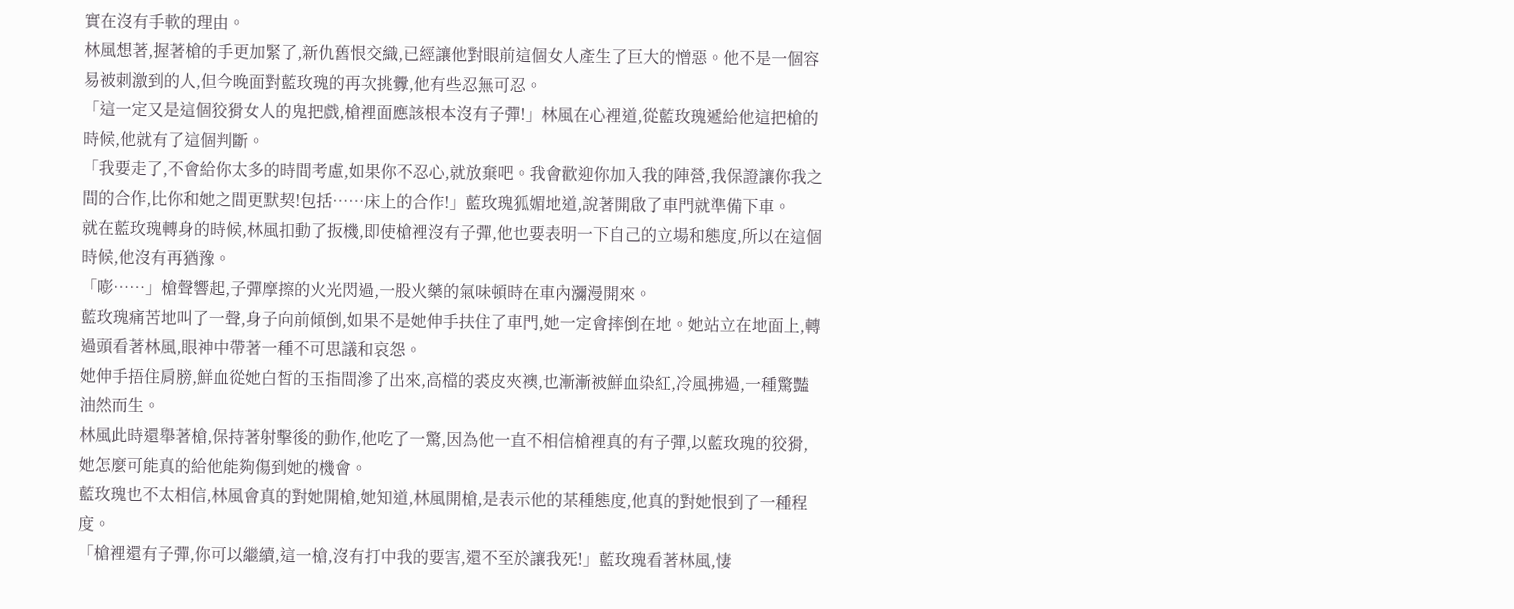實在沒有手軟的理由。
林風想著,握著槍的手更加緊了,新仇舊恨交織,已經讓他對眼前這個女人產生了巨大的憎惡。他不是一個容易被刺激到的人,但今晚面對藍玫瑰的再次挑釁,他有些忍無可忍。
「這一定又是這個狡猾女人的鬼把戲,槍裡面應該根本沒有子彈!」林風在心裡道,從藍玫瑰遞給他這把槍的時候,他就有了這個判斷。
「我要走了,不會給你太多的時間考慮,如果你不忍心,就放棄吧。我會歡迎你加入我的陣營,我保證讓你我之間的合作,比你和她之間更默契!包括……床上的合作!」藍玫瑰狐媚地道,說著開啟了車門就準備下車。
就在藍玫瑰轉身的時候,林風扣動了扳機,即使槍裡沒有子彈,他也要表明一下自己的立場和態度,所以在這個時候,他沒有再猶豫。
「嘭……」槍聲響起,子彈摩擦的火光閃過,一股火藥的氣味頓時在車內瀰漫開來。
藍玫瑰痛苦地叫了一聲,身子向前傾倒,如果不是她伸手扶住了車門,她一定會摔倒在地。她站立在地面上,轉過頭看著林風,眼神中帶著一種不可思議和哀怨。
她伸手捂住肩膀,鮮血從她白皙的玉指間滲了出來,高檔的裘皮夾襖,也漸漸被鮮血染紅,冷風拂過,一種驚豔油然而生。
林風此時還舉著槍,保持著射擊後的動作,他吃了一驚,因為他一直不相信槍裡真的有子彈,以藍玫瑰的狡猾,她怎麼可能真的給他能夠傷到她的機會。
藍玫瑰也不太相信,林風會真的對她開槍,她知道,林風開槍,是表示他的某種態度,他真的對她恨到了一種程度。
「槍裡還有子彈,你可以繼續,這一槍,沒有打中我的要害,還不至於讓我死!」藍玫瑰看著林風,悽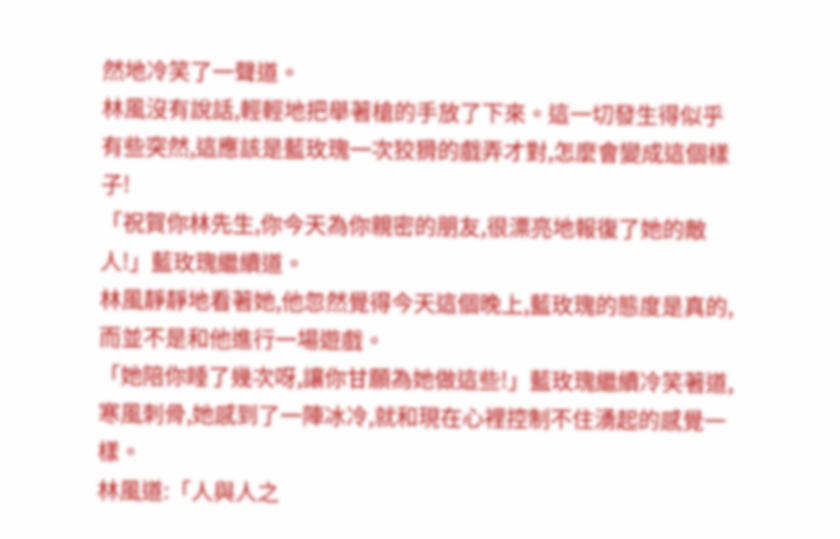然地冷笑了一聲道。
林風沒有說話,輕輕地把舉著槍的手放了下來。這一切發生得似乎有些突然,這應該是藍玫瑰一次狡猾的戲弄才對,怎麼會變成這個樣子!
「祝賀你林先生,你今天為你親密的朋友,很漂亮地報復了她的敵人!」藍玫瑰繼續道。
林風靜靜地看著她,他忽然覺得今天這個晚上,藍玫瑰的態度是真的,而並不是和他進行一場遊戲。
「她陪你睡了幾次呀,讓你甘願為她做這些!」藍玫瑰繼續冷笑著道,寒風刺骨,她感到了一陣冰冷,就和現在心裡控制不住湧起的感覺一樣。
林風道:「人與人之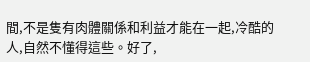間,不是隻有肉體關係和利益才能在一起,冷酷的人,自然不懂得這些。好了,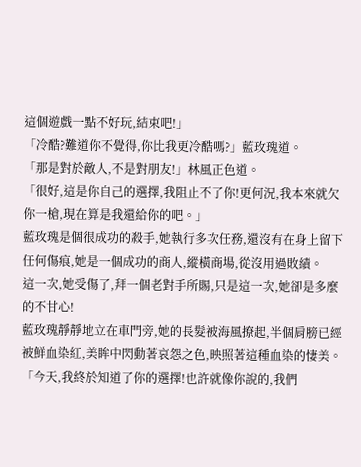這個遊戲一點不好玩,結束吧!」
「冷酷?難道你不覺得,你比我更冷酷嗎?」藍玫瑰道。
「那是對於敵人,不是對朋友!」林風正色道。
「很好,這是你自己的選擇,我阻止不了你!更何況,我本來就欠你一槍,現在算是我還給你的吧。」
藍玫瑰是個很成功的殺手,她執行多次任務,還沒有在身上留下任何傷痕,她是一個成功的商人,縱橫商場,從沒用過敗績。
這一次,她受傷了,拜一個老對手所賜,只是這一次,她卻是多麼的不甘心!
藍玫瑰靜靜地立在車門旁,她的長髮被海風撩起,半個肩膀已經被鮮血染紅,美眸中閃動著哀怨之色,映照著這種血染的悽美。
「今天,我終於知道了你的選擇!也許就像你說的,我們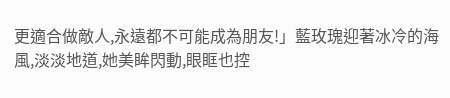更適合做敵人,永遠都不可能成為朋友!」藍玫瑰迎著冰冷的海風,淡淡地道,她美眸閃動,眼眶也控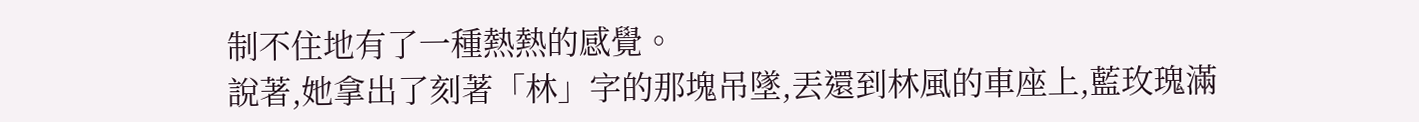制不住地有了一種熱熱的感覺。
說著,她拿出了刻著「林」字的那塊吊墜,丟還到林風的車座上,藍玫瑰滿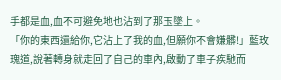手都是血,血不可避免地也沾到了那玉墜上。
「你的東西還給你,它沾上了我的血,但願你不會嫌髒!」藍玫瑰道,說著轉身就走回了自己的車內,啟動了車子疾馳而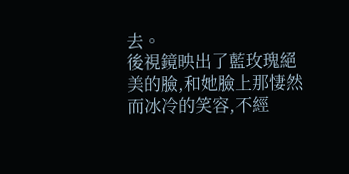去。
後視鏡映出了藍玫瑰絕美的臉,和她臉上那悽然而冰冷的笑容,不經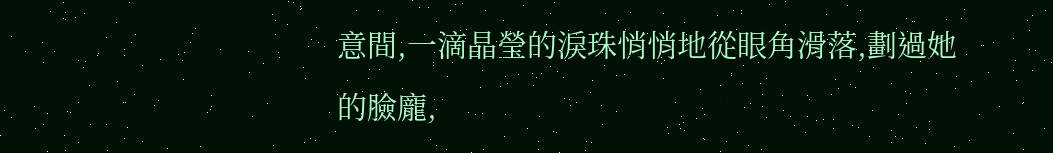意間,一滴晶瑩的淚珠悄悄地從眼角滑落,劃過她的臉龐,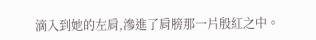滴入到她的左肩,滲進了肩膀那一片殷紅之中。